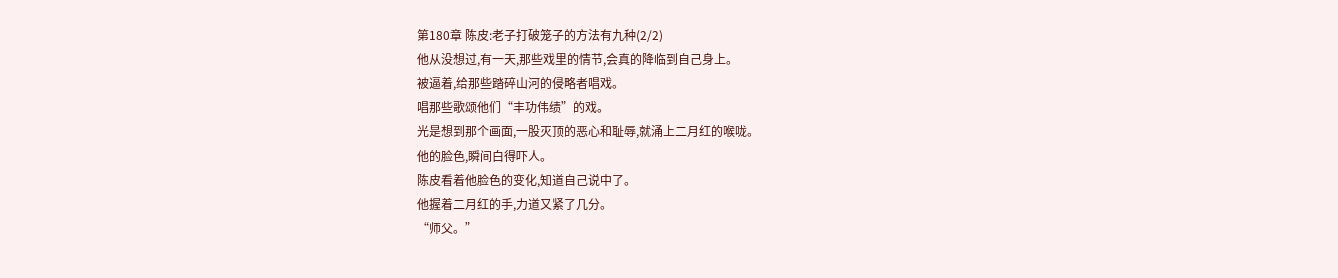第180章 陈皮:老子打破笼子的方法有九种(2/2)
他从没想过,有一天,那些戏里的情节,会真的降临到自己身上。
被逼着,给那些踏碎山河的侵略者唱戏。
唱那些歌颂他们“丰功伟绩”的戏。
光是想到那个画面,一股灭顶的恶心和耻辱,就涌上二月红的喉咙。
他的脸色,瞬间白得吓人。
陈皮看着他脸色的变化,知道自己说中了。
他握着二月红的手,力道又紧了几分。
“师父。”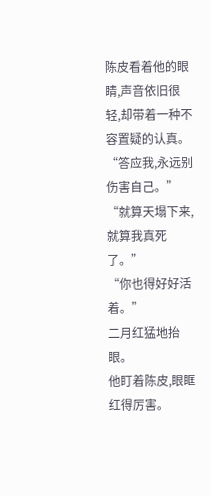陈皮看着他的眼睛,声音依旧很轻,却带着一种不容置疑的认真。
“答应我,永远别伤害自己。”
“就算天塌下来,就算我真死了。”
“你也得好好活着。”
二月红猛地抬眼。
他盯着陈皮,眼眶红得厉害。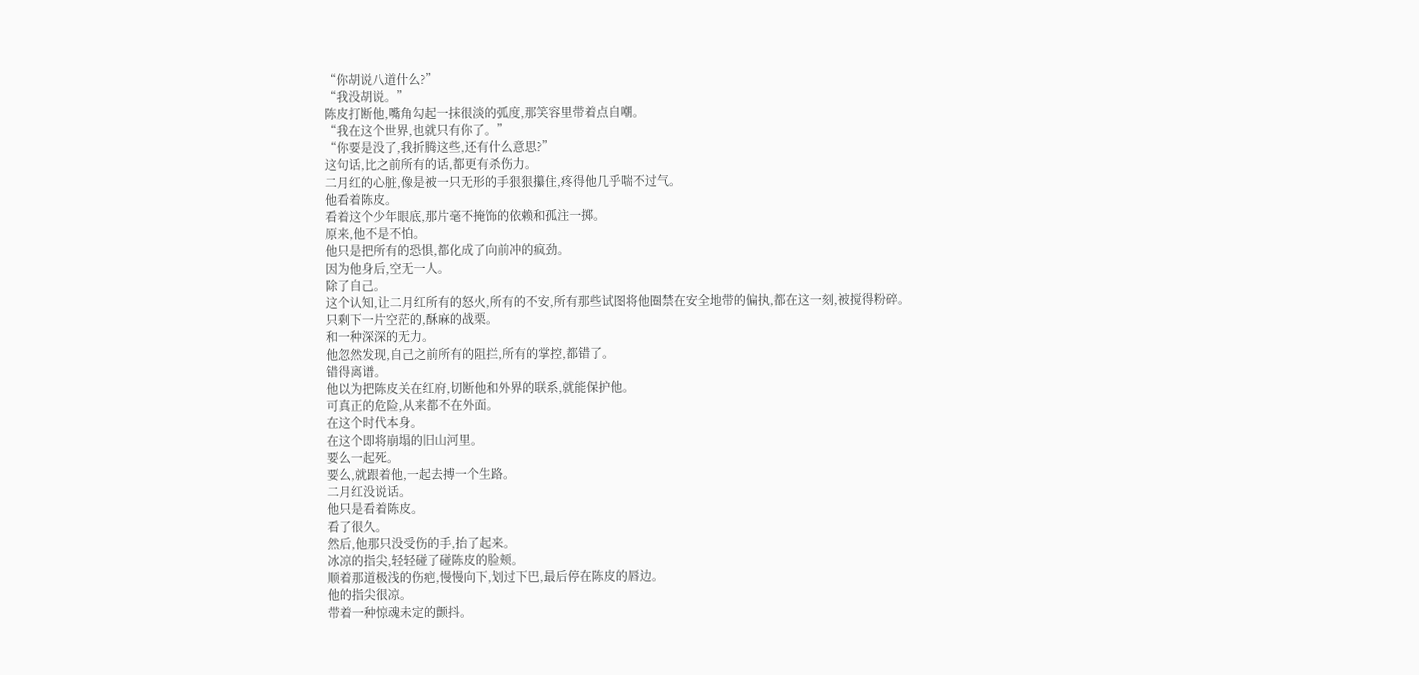“你胡说八道什么?”
“我没胡说。”
陈皮打断他,嘴角勾起一抹很淡的弧度,那笑容里带着点自嘲。
“我在这个世界,也就只有你了。”
“你要是没了,我折腾这些,还有什么意思?”
这句话,比之前所有的话,都更有杀伤力。
二月红的心脏,像是被一只无形的手狠狠攥住,疼得他几乎喘不过气。
他看着陈皮。
看着这个少年眼底,那片毫不掩饰的依赖和孤注一掷。
原来,他不是不怕。
他只是把所有的恐惧,都化成了向前冲的疯劲。
因为他身后,空无一人。
除了自己。
这个认知,让二月红所有的怒火,所有的不安,所有那些试图将他圈禁在安全地带的偏执,都在这一刻,被搅得粉碎。
只剩下一片空茫的,酥麻的战栗。
和一种深深的无力。
他忽然发现,自己之前所有的阻拦,所有的掌控,都错了。
错得离谱。
他以为把陈皮关在红府,切断他和外界的联系,就能保护他。
可真正的危险,从来都不在外面。
在这个时代本身。
在这个即将崩塌的旧山河里。
要么一起死。
要么,就跟着他,一起去搏一个生路。
二月红没说话。
他只是看着陈皮。
看了很久。
然后,他那只没受伤的手,抬了起来。
冰凉的指尖,轻轻碰了碰陈皮的脸颊。
顺着那道极浅的伤疤,慢慢向下,划过下巴,最后停在陈皮的唇边。
他的指尖很凉。
带着一种惊魂未定的颤抖。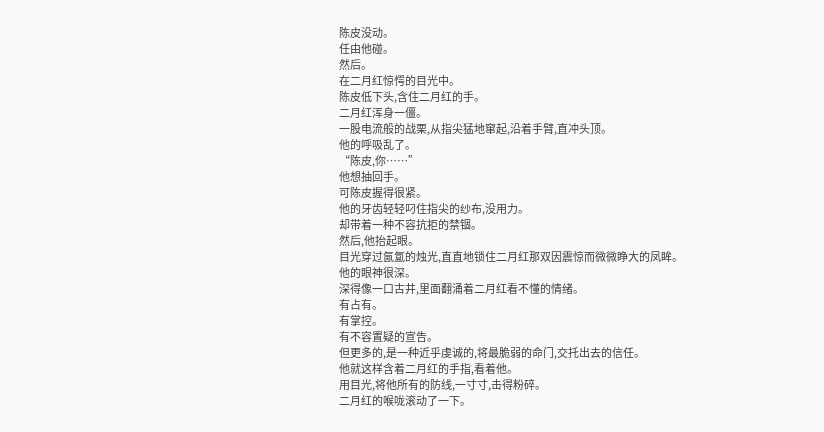陈皮没动。
任由他碰。
然后。
在二月红惊愕的目光中。
陈皮低下头,含住二月红的手。
二月红浑身一僵。
一股电流般的战栗,从指尖猛地窜起,沿着手臂,直冲头顶。
他的呼吸乱了。
“陈皮,你……”
他想抽回手。
可陈皮握得很紧。
他的牙齿轻轻叼住指尖的纱布,没用力。
却带着一种不容抗拒的禁锢。
然后,他抬起眼。
目光穿过氤氲的烛光,直直地锁住二月红那双因震惊而微微睁大的凤眸。
他的眼神很深。
深得像一口古井,里面翻涌着二月红看不懂的情绪。
有占有。
有掌控。
有不容置疑的宣告。
但更多的,是一种近乎虔诚的,将最脆弱的命门,交托出去的信任。
他就这样含着二月红的手指,看着他。
用目光,将他所有的防线,一寸寸,击得粉碎。
二月红的喉咙滚动了一下。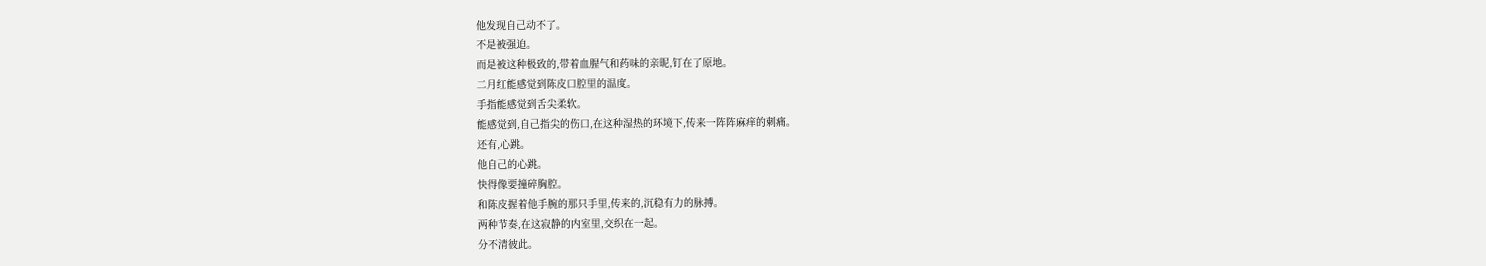他发现自己动不了。
不是被强迫。
而是被这种极致的,带着血腥气和药味的亲昵,钉在了原地。
二月红能感觉到陈皮口腔里的温度。
手指能感觉到舌尖柔软。
能感觉到,自己指尖的伤口,在这种湿热的环境下,传来一阵阵麻痒的刺痛。
还有,心跳。
他自己的心跳。
快得像要撞碎胸腔。
和陈皮握着他手腕的那只手里,传来的,沉稳有力的脉搏。
两种节奏,在这寂静的内室里,交织在一起。
分不清彼此。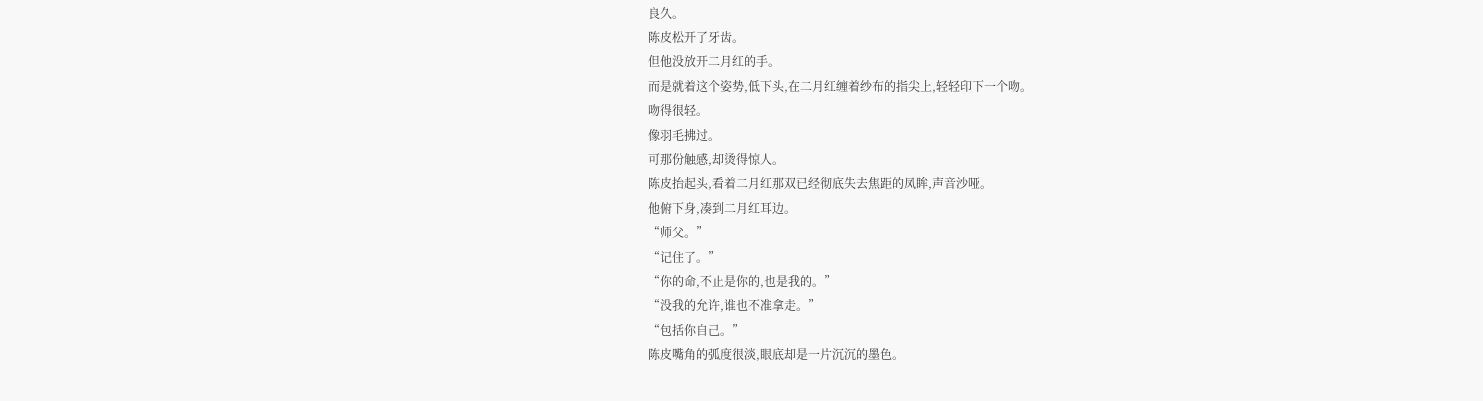良久。
陈皮松开了牙齿。
但他没放开二月红的手。
而是就着这个姿势,低下头,在二月红缠着纱布的指尖上,轻轻印下一个吻。
吻得很轻。
像羽毛拂过。
可那份触感,却烫得惊人。
陈皮抬起头,看着二月红那双已经彻底失去焦距的凤眸,声音沙哑。
他俯下身,凑到二月红耳边。
“师父。”
“记住了。”
“你的命,不止是你的,也是我的。”
“没我的允许,谁也不准拿走。”
“包括你自己。”
陈皮嘴角的弧度很淡,眼底却是一片沉沉的墨色。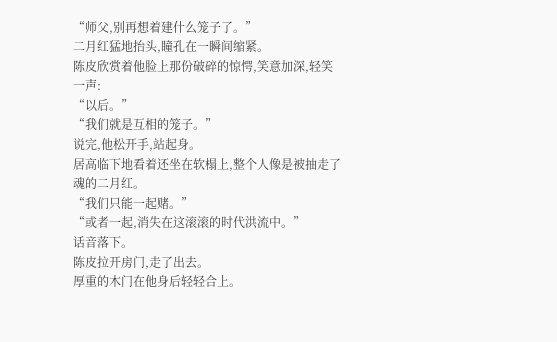“师父,别再想着建什么笼子了。”
二月红猛地抬头,瞳孔在一瞬间缩紧。
陈皮欣赏着他脸上那份破碎的惊愕,笑意加深,轻笑一声:
“以后。”
“我们就是互相的笼子。”
说完,他松开手,站起身。
居高临下地看着还坐在软榻上,整个人像是被抽走了魂的二月红。
“我们只能一起赌。”
“或者一起,消失在这滚滚的时代洪流中。”
话音落下。
陈皮拉开房门,走了出去。
厚重的木门在他身后轻轻合上。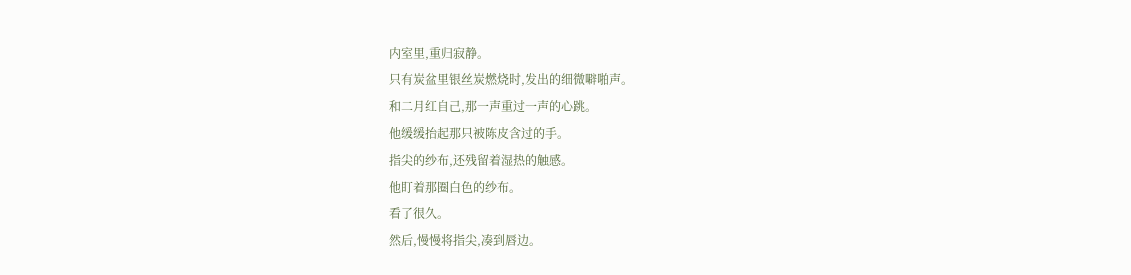内室里,重归寂静。
只有炭盆里银丝炭燃烧时,发出的细微噼啪声。
和二月红自己,那一声重过一声的心跳。
他缓缓抬起那只被陈皮含过的手。
指尖的纱布,还残留着湿热的触感。
他盯着那圈白色的纱布。
看了很久。
然后,慢慢将指尖,凑到唇边。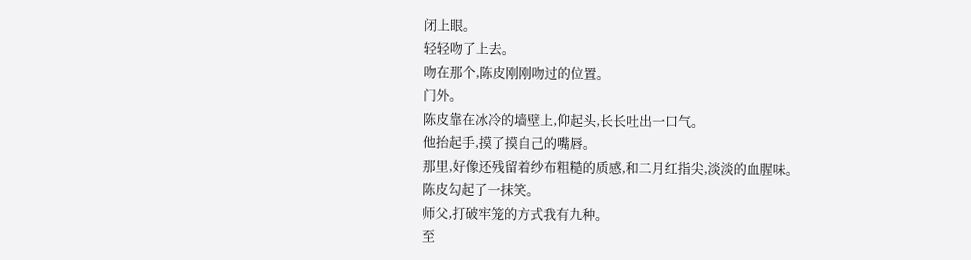闭上眼。
轻轻吻了上去。
吻在那个,陈皮刚刚吻过的位置。
门外。
陈皮靠在冰冷的墙壁上,仰起头,长长吐出一口气。
他抬起手,摸了摸自己的嘴唇。
那里,好像还残留着纱布粗糙的质感,和二月红指尖,淡淡的血腥味。
陈皮勾起了一抹笑。
师父,打破牢笼的方式我有九种。
至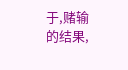于,赌输的结果,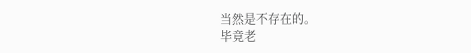当然是不存在的。
毕竟老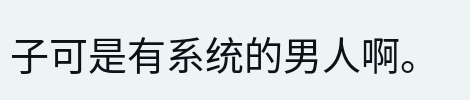子可是有系统的男人啊。